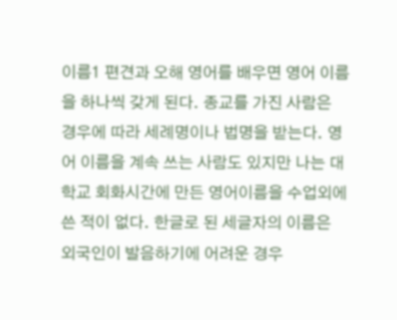이름1 편견과 오해 영어를 배우면 영어 이름을 하나씩 갖게 된다. 종교를 가진 사람은 경우에 따라 세례명이나 법명을 받는다. 영어 이름을 계속 쓰는 사람도 있지만 나는 대학교 회화시간에 만든 영어이름을 수업외에 쓴 적이 없다. 한글로 된 세글자의 이름은 외국인이 발음하기에 어려운 경우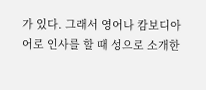가 있다. 그래서 영어나 캄보디아어로 인사를 할 때 성으로 소개한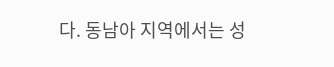다. 동남아 지역에서는 성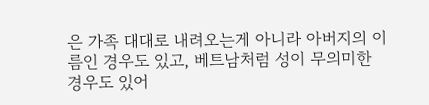은 가족 대대로 내려오는게 아니라 아버지의 이름인 경우도 있고, 베트남처럼 성이 무의미한 경우도 있어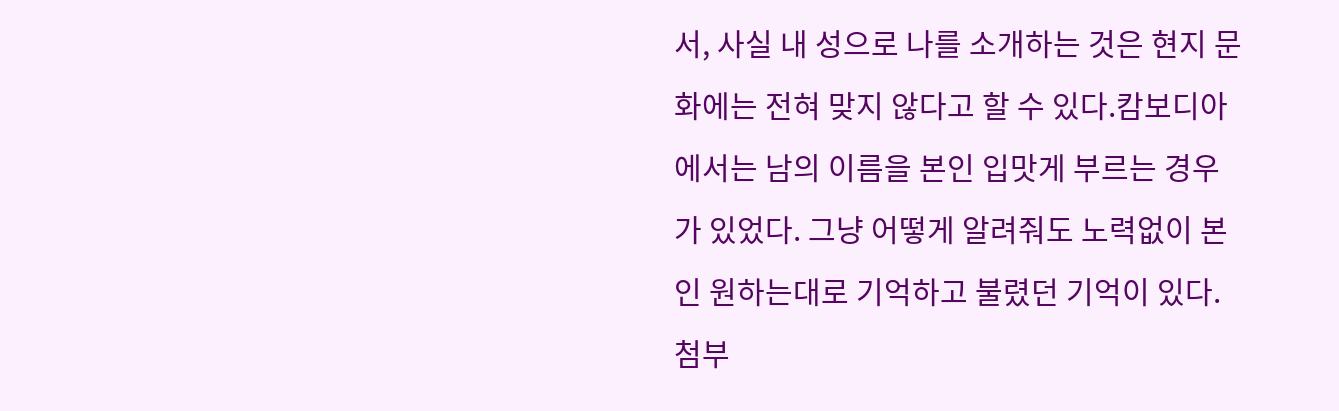서, 사실 내 성으로 나를 소개하는 것은 현지 문화에는 전혀 맞지 않다고 할 수 있다.캄보디아에서는 남의 이름을 본인 입맛게 부르는 경우가 있었다. 그냥 어떻게 알려줘도 노력없이 본인 원하는대로 기억하고 불렸던 기억이 있다. 첨부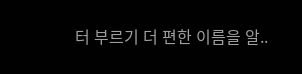터 부르기 더 편한 이름을 알..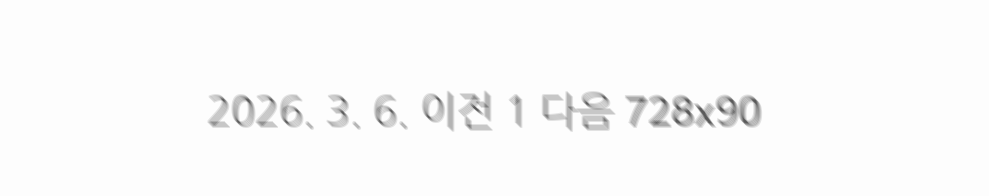2026. 3. 6. 이전 1 다음 728x90